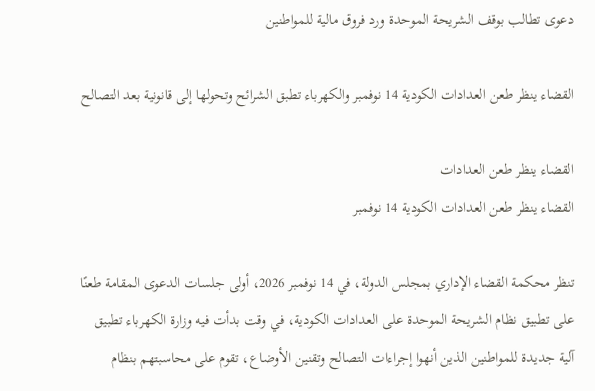دعوى تطالب بوقف الشريحة الموحدة ورد فروق مالية للمواطنين

القضاء ينظر طعن العدادات الكودية 14 نوفمبر والكهرباء تطبق الشرائح وتحولها إلى قانونية بعد التصالح

القضاء ينظر طعن العدادات
القضاء ينظر طعن العدادات الكودية 14 نوفمبر

تنظر محكمة القضاء الإداري بمجلس الدولة، في 14 نوفمبر 2026، أولى جلسات الدعوى المقامة طعنًا على تطبيق نظام الشريحة الموحدة على العدادات الكودية، في وقت بدأت فيه وزارة الكهرباء تطبيق آلية جديدة للمواطنين الذين أنهوا إجراءات التصالح وتقنين الأوضاع، تقوم على محاسبتهم بنظام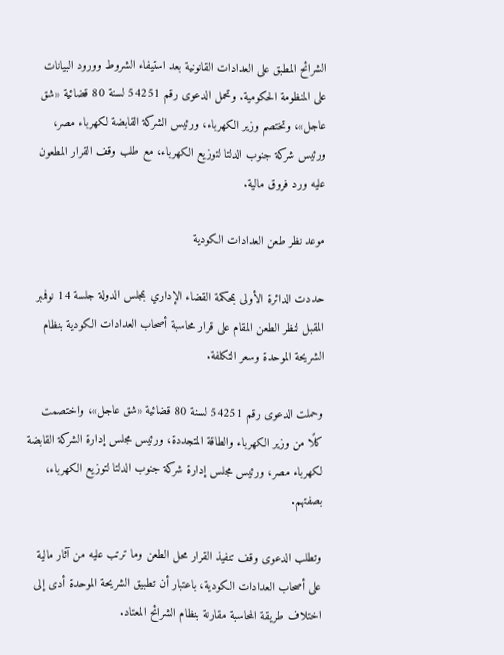الشرائح المطبق على العدادات القانونية بعد استيفاء الشروط وورود البيانات على المنظومة الحكومية. وتحمل الدعوى رقم 54251 لسنة 80 قضائية «شق عاجل»، وتختصم وزير الكهرباء، ورئيس الشركة القابضة لكهرباء مصر، ورئيس شركة جنوب الدلتا لتوزيع الكهرباء، مع طلب وقف القرار المطعون عليه ورد فروق مالية.

موعد نظر طعن العدادات الكودية

حددت الدائرة الأولى بمحكمة القضاء الإداري بمجلس الدولة جلسة 14 نوفمبر المقبل لنظر الطعن المقام على قرار محاسبة أصحاب العدادات الكودية بنظام الشريحة الموحدة وسعر التكلفة.

وحملت الدعوى رقم 54251 لسنة 80 قضائية «شق عاجل»، واختصمت كلًا من وزير الكهرباء والطاقة المتجددة، ورئيس مجلس إدارة الشركة القابضة لكهرباء مصر، ورئيس مجلس إدارة شركة جنوب الدلتا لتوزيع الكهرباء، بصفتهم.

وتطلب الدعوى وقف تنفيذ القرار محل الطعن وما ترتب عليه من آثار مالية على أصحاب العدادات الكودية، باعتبار أن تطبيق الشريحة الموحدة أدى إلى اختلاف طريقة المحاسبة مقارنة بنظام الشرائح المعتاد.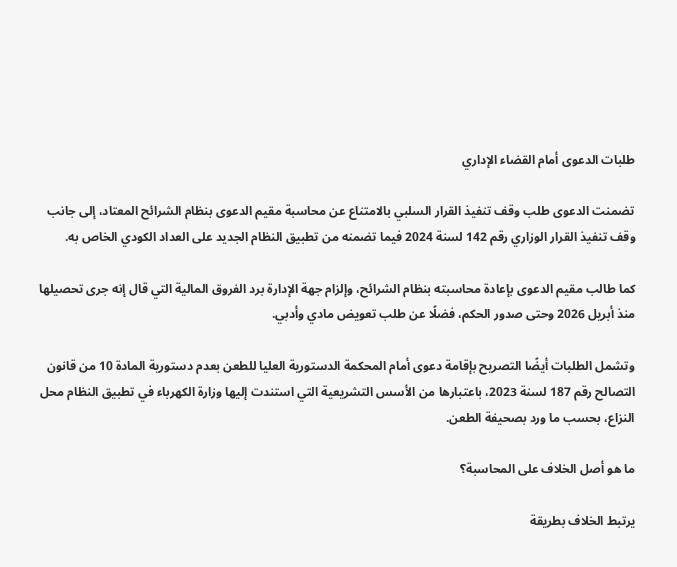طلبات الدعوى أمام القضاء الإداري

تضمنت الدعوى طلب وقف تنفيذ القرار السلبي بالامتناع عن محاسبة مقيم الدعوى بنظام الشرائح المعتاد، إلى جانب وقف تنفيذ القرار الوزاري رقم 142 لسنة 2024 فيما تضمنه من تطبيق النظام الجديد على العداد الكودي الخاص به.

كما طالب مقيم الدعوى بإعادة محاسبته بنظام الشرائح، وإلزام جهة الإدارة برد الفروق المالية التي قال إنه جرى تحصيلها منذ أبريل 2026 وحتى صدور الحكم، فضلًا عن طلب تعويض مادي وأدبي.

وتشمل الطلبات أيضًا التصريح بإقامة دعوى أمام المحكمة الدستورية العليا للطعن بعدم دستورية المادة 10 من قانون التصالح رقم 187 لسنة 2023، باعتبارها من الأسس التشريعية التي استندت إليها وزارة الكهرباء في تطبيق النظام محل النزاع، بحسب ما ورد بصحيفة الطعن.

ما هو أصل الخلاف على المحاسبة؟

يرتبط الخلاف بطريقة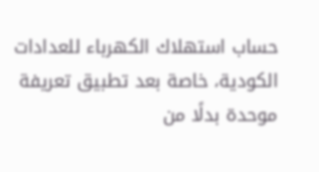حساب استهلاك الكهرباء للعدادات الكودية، خاصة بعد تطبيق تعريفة موحدة بدلًا من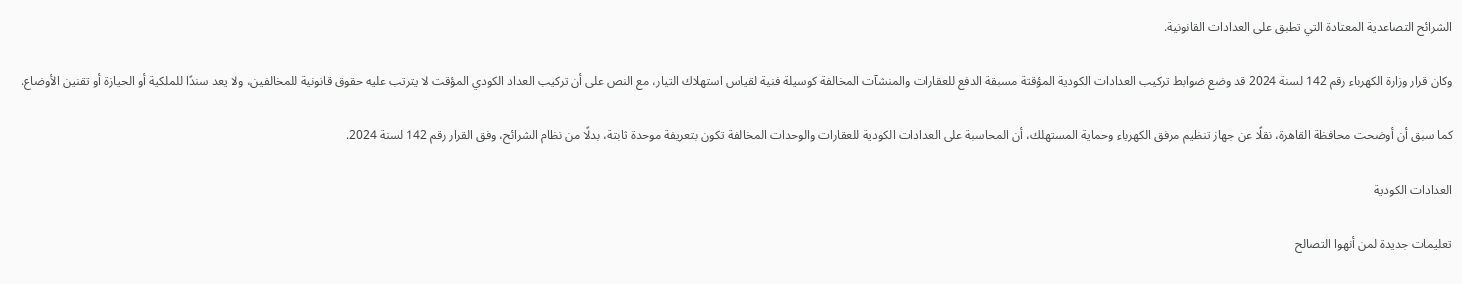الشرائح التصاعدية المعتادة التي تطبق على العدادات القانونية.

وكان قرار وزارة الكهرباء رقم 142 لسنة 2024 قد وضع ضوابط تركيب العدادات الكودية المؤقتة مسبقة الدفع للعقارات والمنشآت المخالفة كوسيلة فنية لقياس استهلاك التيار، مع النص على أن تركيب العداد الكودي المؤقت لا يترتب عليه حقوق قانونية للمخالفين، ولا يعد سندًا للملكية أو الحيازة أو تقنين الأوضاع.

كما سبق أن أوضحت محافظة القاهرة، نقلًا عن جهاز تنظيم مرفق الكهرباء وحماية المستهلك، أن المحاسبة على العدادات الكودية للعقارات والوحدات المخالفة تكون بتعريفة موحدة ثابتة، بدلًا من نظام الشرائح، وفق القرار رقم 142 لسنة 2024.

العدادات الكودية

تعليمات جديدة لمن أنهوا التصالح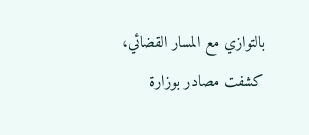بالتوازي مع المسار القضائي، كشفت مصادر بوزارة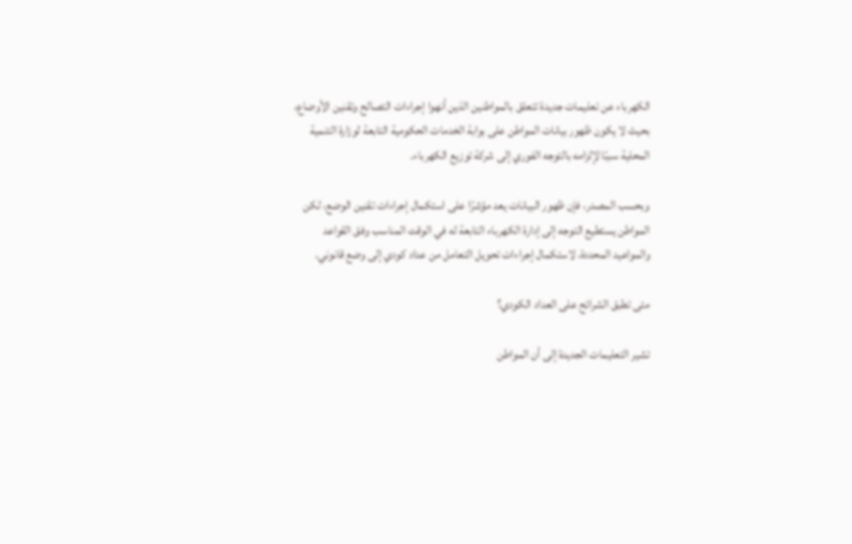الكهرباء عن تعليمات جديدة تتعلق بالمواطنين الذين أنهوا إجراءات التصالح وتقنين الأوضاع، بحيث لا يكون ظهور بيانات المواطن على بوابة الخدمات الحكومية التابعة لوزارة التنمية المحلية سببًا لإلزامه بالتوجه الفوري إلى شركة توزيع الكهرباء.

وبحسب المصدر، فإن ظهور البيانات يعد مؤشرًا على استكمال إجراءات تقنين الوضع، لكن المواطن يستطيع التوجه إلى إدارة الكهرباء التابعة له في الوقت المناسب وفق القواعد والمواعيد المحددة، لاستكمال إجراءات تحويل التعامل من عداد كودي إلى وضع قانوني.

متى تطبق الشرائح على العداد الكودي؟

تشير التعليمات الجديدة إلى أن المواطن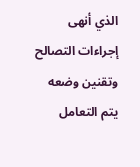الذي أنهى إجراءات التصالح وتقنين وضعه يتم التعامل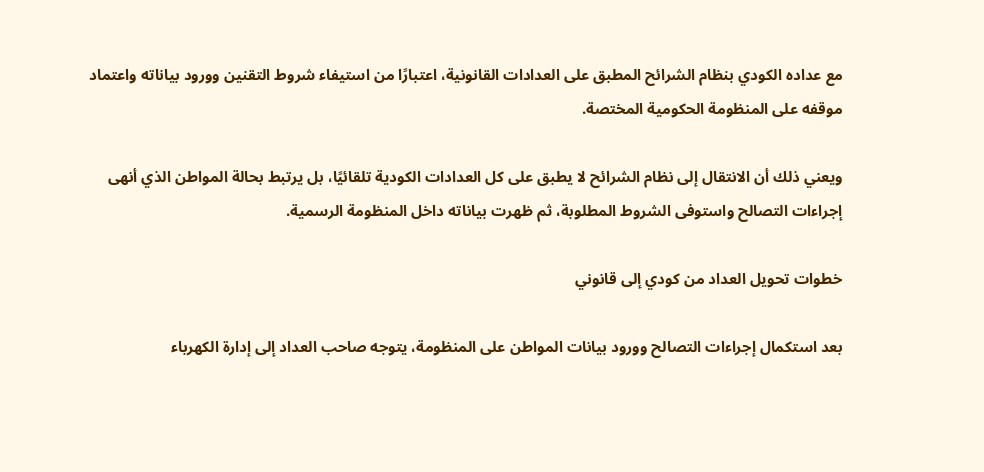مع عداده الكودي بنظام الشرائح المطبق على العدادات القانونية، اعتبارًا من استيفاء شروط التقنين وورود بياناته واعتماد موقفه على المنظومة الحكومية المختصة.

ويعني ذلك أن الانتقال إلى نظام الشرائح لا يطبق على كل العدادات الكودية تلقائيًا، بل يرتبط بحالة المواطن الذي أنهى إجراءات التصالح واستوفى الشروط المطلوبة، ثم ظهرت بياناته داخل المنظومة الرسمية.

خطوات تحويل العداد من كودي إلى قانوني

بعد استكمال إجراءات التصالح وورود بيانات المواطن على المنظومة، يتوجه صاحب العداد إلى إدارة الكهرباء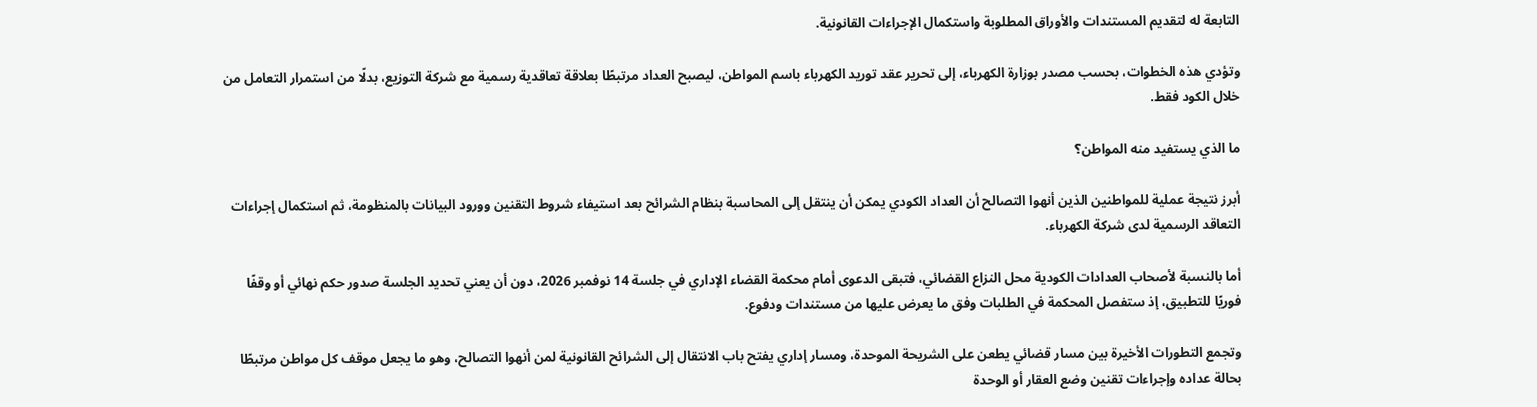التابعة له لتقديم المستندات والأوراق المطلوبة واستكمال الإجراءات القانونية.

وتؤدي هذه الخطوات، بحسب مصدر بوزارة الكهرباء، إلى تحرير عقد توريد الكهرباء باسم المواطن، ليصبح العداد مرتبطًا بعلاقة تعاقدية رسمية مع شركة التوزيع، بدلًا من استمرار التعامل من خلال الكود فقط.

ما الذي يستفيد منه المواطن؟

أبرز نتيجة عملية للمواطنين الذين أنهوا التصالح أن العداد الكودي يمكن أن ينتقل إلى المحاسبة بنظام الشرائح بعد استيفاء شروط التقنين وورود البيانات بالمنظومة، ثم استكمال إجراءات التعاقد الرسمية لدى شركة الكهرباء.

أما بالنسبة لأصحاب العدادات الكودية محل النزاع القضائي، فتبقى الدعوى أمام محكمة القضاء الإداري في جلسة 14 نوفمبر 2026، دون أن يعني تحديد الجلسة صدور حكم نهائي أو وقفًا فوريًا للتطبيق، إذ ستفصل المحكمة في الطلبات وفق ما يعرض عليها من مستندات ودفوع.

وتجمع التطورات الأخيرة بين مسار قضائي يطعن على الشريحة الموحدة، ومسار إداري يفتح باب الانتقال إلى الشرائح القانونية لمن أنهوا التصالح، وهو ما يجعل موقف كل مواطن مرتبطًا بحالة عداده وإجراءات تقنين وضع العقار أو الوحدة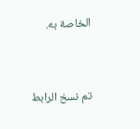الخاصة به.


تم نسخ الرابط